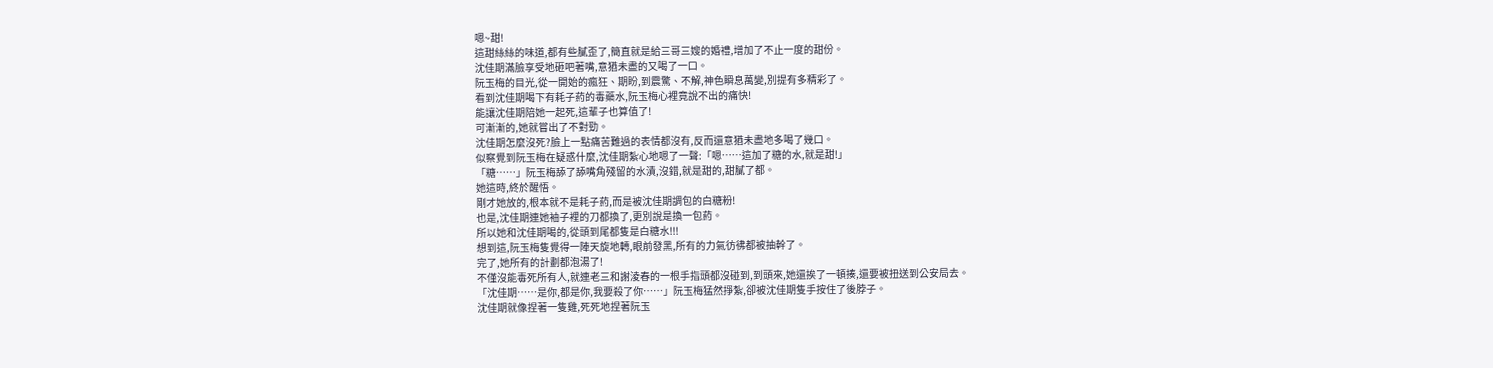嗯~甜!
這甜絲絲的味道,都有些膩歪了,簡直就是給三哥三嫂的婚禮,增加了不止一度的甜份。
沈佳期滿臉享受地砸吧著嘴,意猶未盡的又喝了一口。
阮玉梅的目光,從一開始的瘋狂、期盼,到震驚、不解,神色瞬息萬變,別提有多精彩了。
看到沈佳期喝下有耗子葯的毒藥水,阮玉梅心裡竟說不出的痛快!
能讓沈佳期陪她一起死,這輩子也算值了!
可漸漸的,她就嘗出了不對勁。
沈佳期怎麼沒死?臉上一點痛苦難過的表情都沒有,反而還意猶未盡地多喝了幾口。
似察覺到阮玉梅在疑惑什麼,沈佳期紮心地嗯了一聲:「嗯……這加了糖的水,就是甜!」
「糖……」阮玉梅舔了舔嘴角殘留的水漬,沒錯,就是甜的,甜膩了都。
她這時,終於醒悟。
剛才她放的,根本就不是耗子葯,而是被沈佳期調包的白糖粉!
也是,沈佳期連她袖子裡的刀都換了,更別說是換一包葯。
所以她和沈佳期喝的,從頭到尾都隻是白糖水!!!
想到這,阮玉梅隻覺得一陣天旋地轉,眼前發黑,所有的力氣彷彿都被抽幹了。
完了,她所有的計劃都泡湯了!
不僅沒能毒死所有人,就連老三和謝淩春的一根手指頭都沒碰到,到頭來,她還挨了一頓揍,還要被扭送到公安局去。
「沈佳期……是你,都是你,我要殺了你……」阮玉梅猛然掙紮,卻被沈佳期隻手按住了後脖子。
沈佳期就像捏著一隻雞,死死地捏著阮玉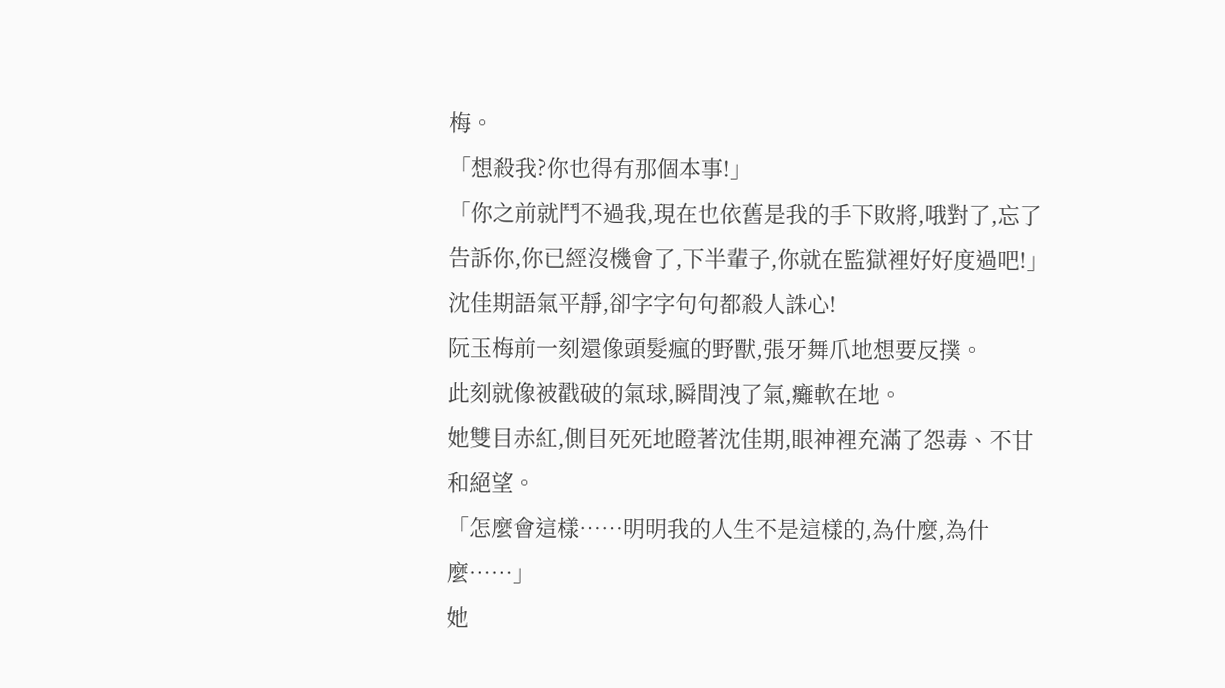梅。
「想殺我?你也得有那個本事!」
「你之前就鬥不過我,現在也依舊是我的手下敗將,哦對了,忘了告訴你,你已經沒機會了,下半輩子,你就在監獄裡好好度過吧!」
沈佳期語氣平靜,卻字字句句都殺人誅心!
阮玉梅前一刻還像頭髮瘋的野獸,張牙舞爪地想要反撲。
此刻就像被戳破的氣球,瞬間洩了氣,癱軟在地。
她雙目赤紅,側目死死地瞪著沈佳期,眼神裡充滿了怨毒、不甘和絕望。
「怎麼會這樣……明明我的人生不是這樣的,為什麼,為什麼……」
她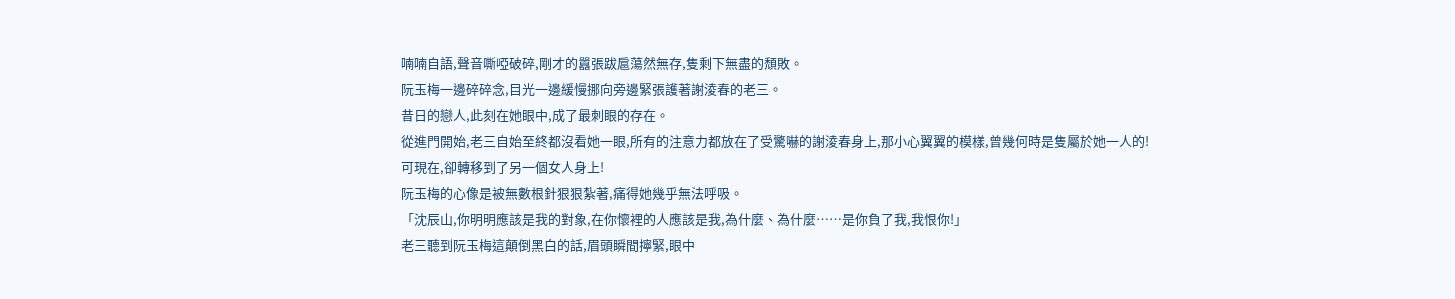喃喃自語,聲音嘶啞破碎,剛才的囂張跋扈蕩然無存,隻剩下無盡的頹敗。
阮玉梅一邊碎碎念,目光一邊緩慢挪向旁邊緊張護著謝淩春的老三。
昔日的戀人,此刻在她眼中,成了最刺眼的存在。
從進門開始,老三自始至終都沒看她一眼,所有的注意力都放在了受驚嚇的謝淩春身上,那小心翼翼的模樣,曾幾何時是隻屬於她一人的!
可現在,卻轉移到了另一個女人身上!
阮玉梅的心像是被無數根針狠狠紮著,痛得她幾乎無法呼吸。
「沈辰山,你明明應該是我的對象,在你懷裡的人應該是我,為什麼、為什麼……是你負了我,我恨你!」
老三聽到阮玉梅這顛倒黑白的話,眉頭瞬間擰緊,眼中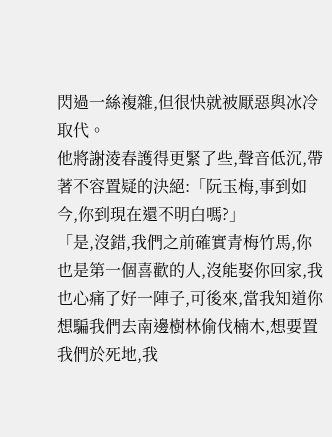閃過一絲複雜,但很快就被厭惡與冰冷取代。
他將謝淩春護得更緊了些,聲音低沉,帶著不容置疑的決絕:「阮玉梅,事到如今,你到現在還不明白嗎?」
「是,沒錯,我們之前確實青梅竹馬,你也是第一個喜歡的人,沒能娶你回家,我也心痛了好一陣子,可後來,當我知道你想騙我們去南邊樹林偷伐楠木,想要置我們於死地,我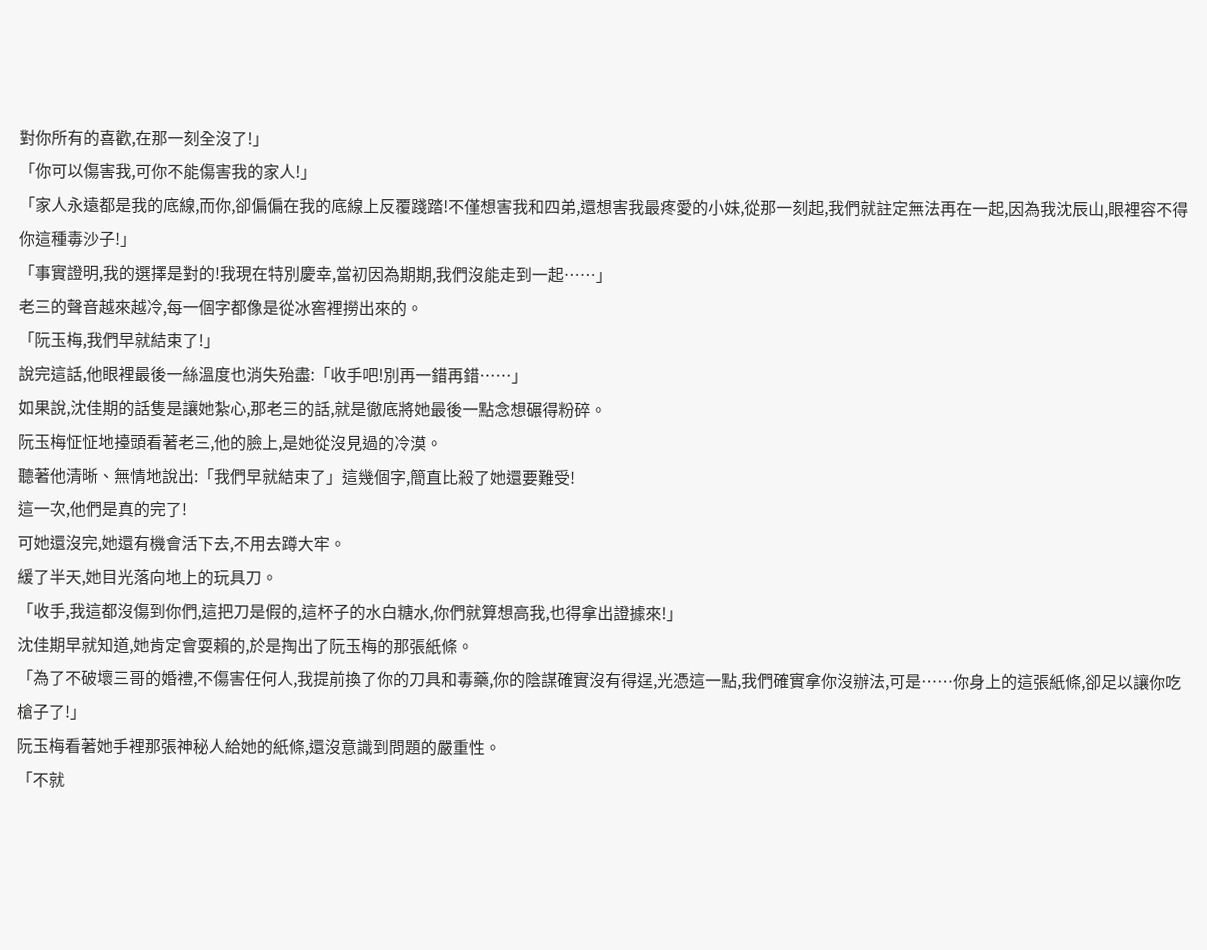對你所有的喜歡,在那一刻全沒了!」
「你可以傷害我,可你不能傷害我的家人!」
「家人永遠都是我的底線,而你,卻偏偏在我的底線上反覆踐踏!不僅想害我和四弟,還想害我最疼愛的小妹,從那一刻起,我們就註定無法再在一起,因為我沈辰山,眼裡容不得你這種毒沙子!」
「事實證明,我的選擇是對的!我現在特別慶幸,當初因為期期,我們沒能走到一起……」
老三的聲音越來越冷,每一個字都像是從冰窖裡撈出來的。
「阮玉梅,我們早就結束了!」
說完這話,他眼裡最後一絲溫度也消失殆盡:「收手吧!別再一錯再錯……」
如果說,沈佳期的話隻是讓她紮心,那老三的話,就是徹底將她最後一點念想碾得粉碎。
阮玉梅怔怔地擡頭看著老三,他的臉上,是她從沒見過的冷漠。
聽著他清晰、無情地說出:「我們早就結束了」這幾個字,簡直比殺了她還要難受!
這一次,他們是真的完了!
可她還沒完,她還有機會活下去,不用去蹲大牢。
緩了半天,她目光落向地上的玩具刀。
「收手,我這都沒傷到你們,這把刀是假的,這杯子的水白糖水,你們就算想高我,也得拿出證據來!」
沈佳期早就知道,她肯定會耍賴的,於是掏出了阮玉梅的那張紙條。
「為了不破壞三哥的婚禮,不傷害任何人,我提前換了你的刀具和毒藥,你的陰謀確實沒有得逞,光憑這一點,我們確實拿你沒辦法,可是……你身上的這張紙條,卻足以讓你吃槍子了!」
阮玉梅看著她手裡那張神秘人給她的紙條,還沒意識到問題的嚴重性。
「不就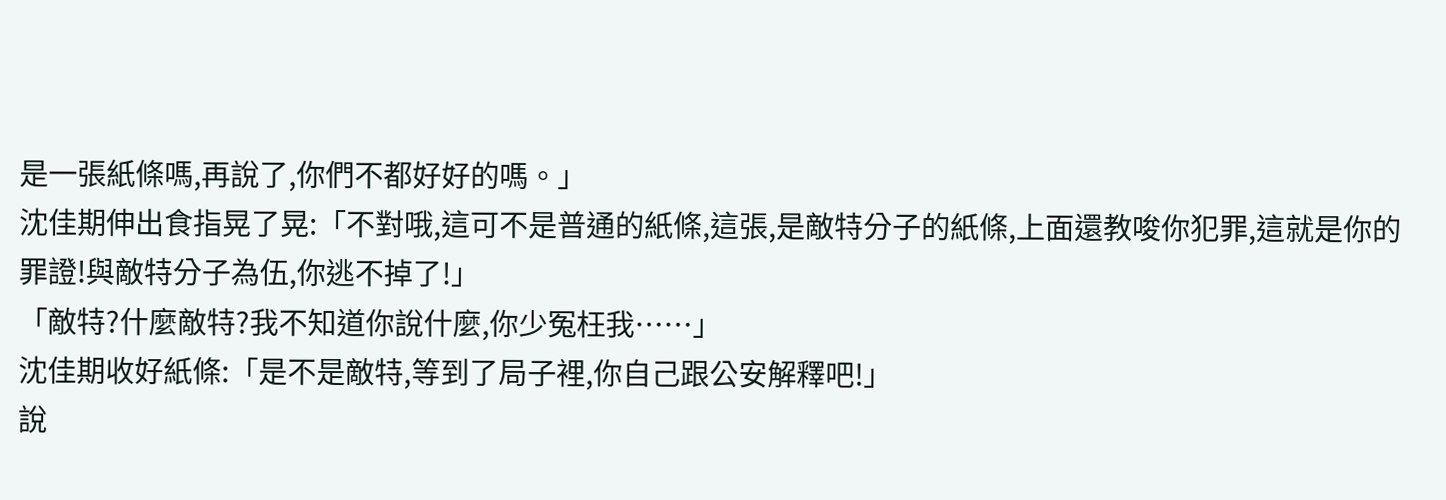是一張紙條嗎,再說了,你們不都好好的嗎。」
沈佳期伸出食指晃了晃:「不對哦,這可不是普通的紙條,這張,是敵特分子的紙條,上面還教唆你犯罪,這就是你的罪證!與敵特分子為伍,你逃不掉了!」
「敵特?什麼敵特?我不知道你說什麼,你少冤枉我……」
沈佳期收好紙條:「是不是敵特,等到了局子裡,你自己跟公安解釋吧!」
說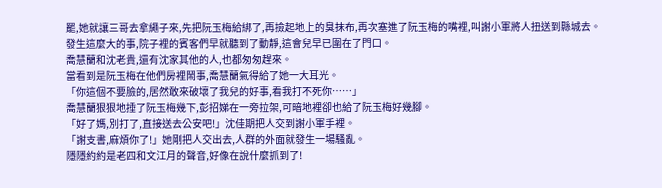罷,她就讓三哥去拿繩子來,先把阮玉梅給綁了,再撿起地上的臭抹布,再次塞進了阮玉梅的嘴裡,叫謝小軍將人扭送到縣城去。
發生這麼大的事,院子裡的賓客們早就聽到了動靜,這會兒早已圍在了門口。
喬慧蘭和沈老貴,還有沈家其他的人,也都匆匆趕來。
當看到是阮玉梅在他們房裡鬧事,喬慧蘭氣得給了她一大耳光。
「你這個不要臉的,居然敢來破壞了我兒的好事,看我打不死你……」
喬慧蘭狠狠地捶了阮玉梅幾下,彭招娣在一旁拉架,可暗地裡卻也給了阮玉梅好幾腳。
「好了媽,別打了,直接送去公安吧!」沈佳期把人交到謝小軍手裡。
「謝支書,麻煩你了!」她剛把人交出去,人群的外面就發生一場騷亂。
隱隱約約是老四和文江月的聲音,好像在說什麼抓到了!